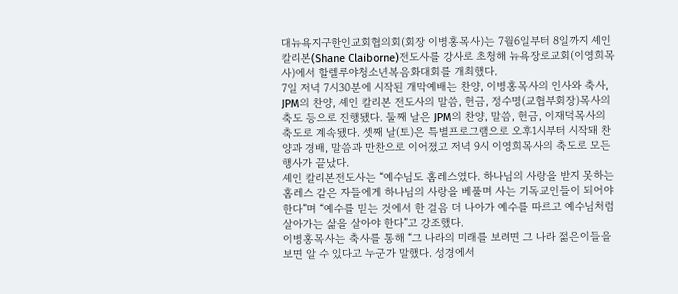대뉴욕지구한인교회협의회(회장 이병홍목사)는 7월6일부터 8일까지 셰인 칼리본(Shane Claiborne)전도사를 강사로 초청해 뉴욕장로교회(이영희목사)에서 할렐루야청소년복음화대회를 개최했다.
7일 저녁 7시30분에 시작된 개막예배는 찬양, 이병홍목사의 인사와 축사, JPM의 찬양, 셰인 칼리본 전도사의 말씀, 헌금, 정수명(교협부회장)목사의 축도 등으로 진행됐다. 둘째 날은 JPM의 찬양, 말씀, 헌금, 이재덕목사의 축도로 계속됐다. 셋째 날(토)은 특별프로그램으로 오후1시부터 시작돼 찬양과 경배, 말씀과 만찬으로 이어졌고 저녁 9시 이영희목사의 축도로 모든 행사가 끝났다.
셰인 칼리본전도사는 “예수님도 홈레스였다. 하나님의 사랑을 받지 못하는 홈레스 같은 자들에게 하나님의 사랑을 베풀며 사는 기독교인들이 되어야 한다”며 “예수를 믿는 것에서 한 걸음 더 나아가 예수를 따르고 예수님처럼 살아가는 삶을 살아야 한다”고 강조했다.
이병홍목사는 축사를 통해 “그 나라의 미래를 보려면 그 나라 젊은이들을 보면 알 수 있다고 누군가 말했다. 성경에서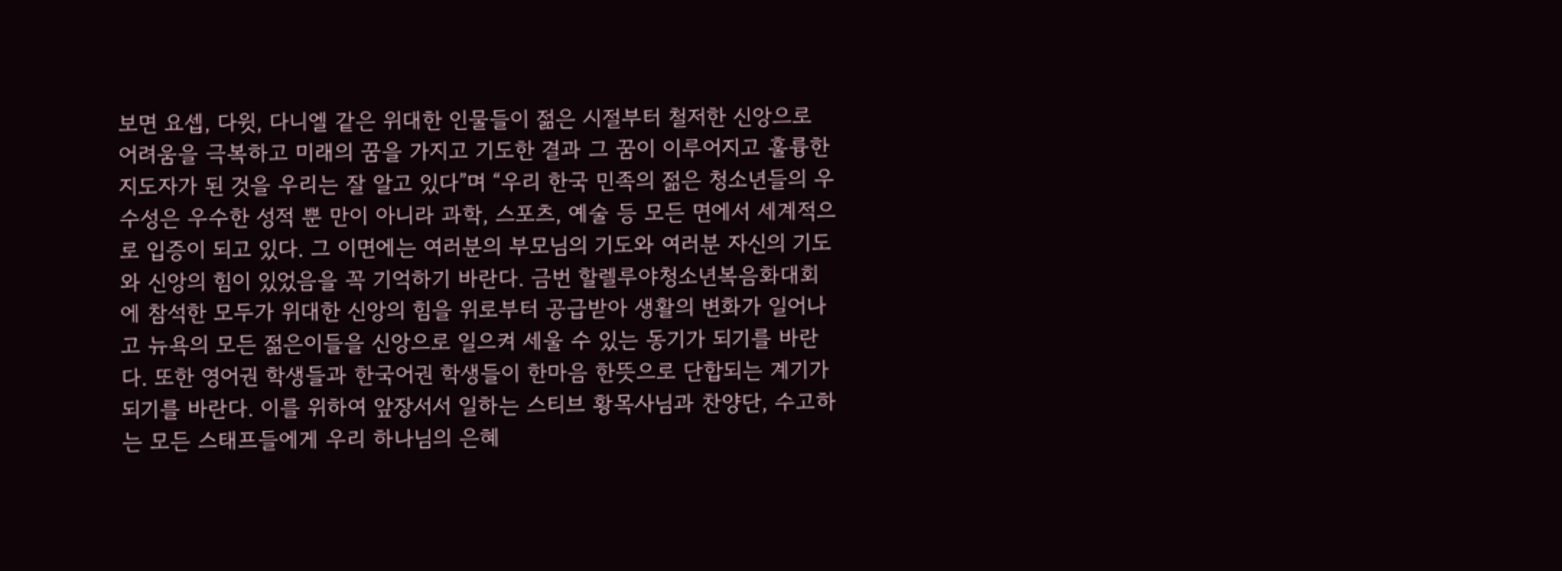보면 요셉, 다윗, 다니엘 같은 위대한 인물들이 젊은 시절부터 철저한 신앙으로 어려움을 극복하고 미래의 꿈을 가지고 기도한 결과 그 꿈이 이루어지고 훌륭한 지도자가 된 것을 우리는 잘 알고 있다”며 “우리 한국 민족의 젊은 청소년들의 우수성은 우수한 성적 뿐 만이 아니라 과학, 스포츠, 예술 등 모든 면에서 세계적으로 입증이 되고 있다. 그 이면에는 여러분의 부모님의 기도와 여러분 자신의 기도와 신앙의 힘이 있었음을 꼭 기억하기 바란다. 금번 할렐루야청소년복음화대회에 참석한 모두가 위대한 신앙의 힘을 위로부터 공급받아 생활의 변화가 일어나고 뉴욕의 모든 젊은이들을 신앙으로 일으켜 세울 수 있는 동기가 되기를 바란다. 또한 영어권 학생들과 한국어권 학생들이 한마음 한뜻으로 단합되는 계기가 되기를 바란다. 이를 위하여 앞장서서 일하는 스티브 황목사님과 찬양단, 수고하는 모든 스태프들에게 우리 하나님의 은혜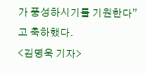가 풍성하시기를 기원한다”고 축하했다.
<김명욱 기자>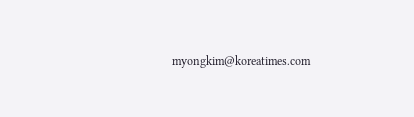myongkim@koreatimes.com